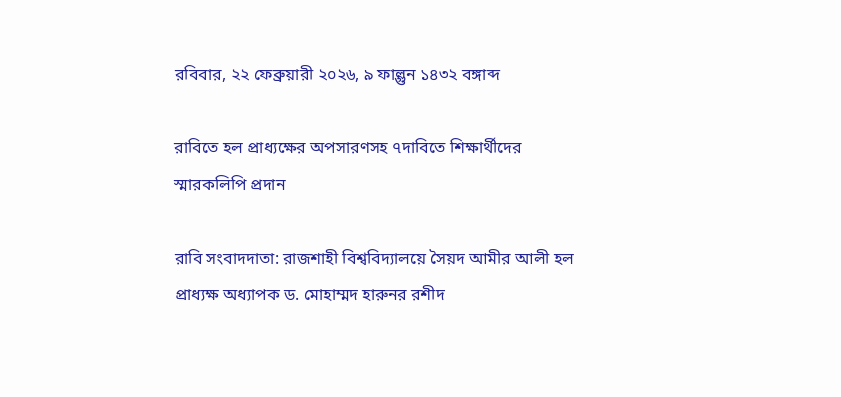রবিবার, ২২ ফেব্রুয়ারী ২০২৬, ৯ ফাল্গুন ১৪৩২ বঙ্গাব্দ

রাবিতে হল প্রাধ্যক্ষের অপসারণসহ ৭দাবিতে শিক্ষার্থীদের স্মারকলিপি প্রদান

রাবি সংবাদদাতা: রাজশাহী বিশ্ববিদ্যালয়ে সৈয়দ আমীর আলী হল প্রাধ্যক্ষ অধ্যাপক ড. মোহাম্মদ হারুনর রশীদ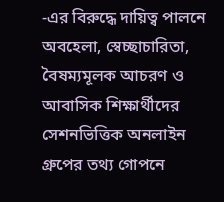-এর বিরুদ্ধে দায়িত্ব পালনে অবহেলা, স্বেচ্ছাচারিতা,  বৈষম্যমূলক আচরণ ও আবাসিক শিক্ষার্থীদের সেশনভিত্তিক অনলাইন গ্রুপের তথ্য গোপনে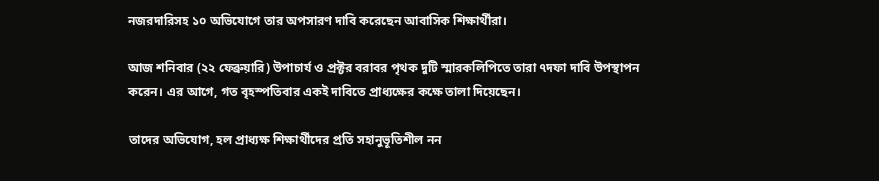নজরদারিসহ ১০ অভিযোগে তার অপসারণ দাবি করেছেন আবাসিক শিক্ষার্থীরা।

আজ শনিবার (২২ ফেব্রুয়ারি) উপাচার্য ও প্রক্টর বরাবর পৃথক দুটি স্মারকলিপিতে তারা ৭দফা দাবি উপস্থাপন করেন। এর আগে, গত বৃহস্পতিবার একই দাবিতে প্রাধ্যক্ষের কক্ষে তালা দিয়েছেন।

তাদের অভিযোগ, হল প্রাধ্যক্ষ শিক্ষার্থীদের প্রতি সহানুভূতিশীল নন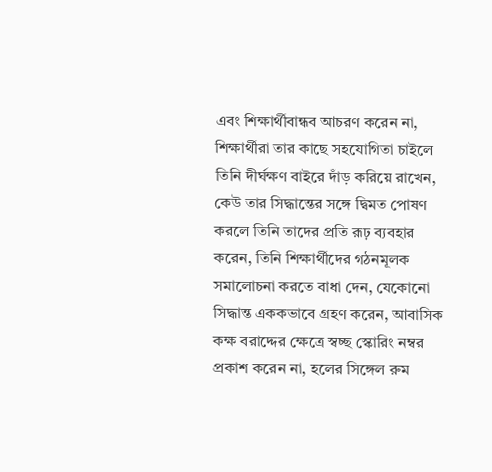এবং শিক্ষার্থীবান্ধব আচরণ করেন না, শিক্ষার্থীরা তার কাছে সহযোগিতা চাইলে তিনি দীর্ঘক্ষণ বাইরে দাঁড় করিয়ে রাখেন, কেউ তার সিদ্ধান্তের সঙ্গে দ্বিমত পোষণ করলে তিনি তাদের প্রতি রূঢ় ব্যবহার করেন, তিনি শিক্ষার্থীদের গঠনমূলক সমালোচনা করতে বাধা দেন, যেকোনো সিদ্ধান্ত এককভাবে গ্রহণ করেন, আবাসিক কক্ষ বরাদ্দের ক্ষেত্রে স্বচ্ছ স্কোরিং নম্বর প্রকাশ করেন না, হলের সিঙ্গেল রুম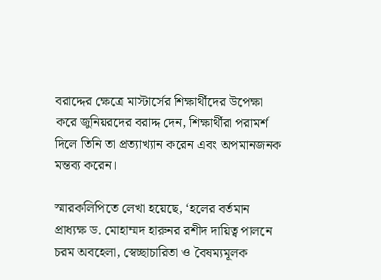বরাদ্দের ক্ষেত্রে মাস্টার্সের শিক্ষার্থীদের উপেক্ষা করে জুনিয়রদের বরাদ্দ দেন, শিক্ষার্থীরা পরামর্শ দিলে তিনি তা প্রত্যাখ্যান করেন এবং অপমানজনক মন্তব্য করেন।

স্মারকলিপিতে লেখা হয়েছে, ‘হলের বর্তমান প্রাধ্যক্ষ ড. মোহাম্মদ হারুনর রশীদ দায়িত্ব পালনে চরম অবহেলা, স্বেচ্ছাচারিতা ও বৈষম্যমূলক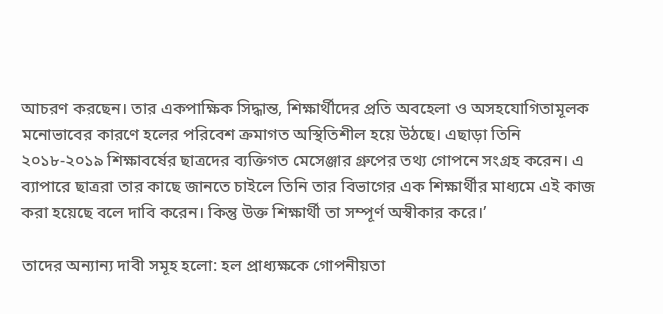আচরণ করছেন। তার একপাক্ষিক সিদ্ধান্ত, শিক্ষার্থীদের প্রতি অবহেলা ও অসহযোগিতামূলক মনোভাবের কারণে হলের পরিবেশ ক্রমাগত অস্থিতিশীল হয়ে উঠছে। এছাড়া তিনি ২০১৮-২০১৯ শিক্ষাবর্ষের ছাত্রদের ব্যক্তিগত মেসেঞ্জার গ্রুপের তথ্য গোপনে সংগ্রহ করেন। এ ব্যাপারে ছাত্ররা তার কাছে জানতে চাইলে তিনি তার বিভাগের এক শিক্ষার্থীর মাধ্যমে এই কাজ করা হয়েছে বলে দাবি করেন। কিন্তু উক্ত শিক্ষার্থী তা সম্পূর্ণ অস্বীকার করে।’

তাদের অন্যান্য দাবী সমূহ হলো: হল প্রাধ্যক্ষকে গোপনীয়তা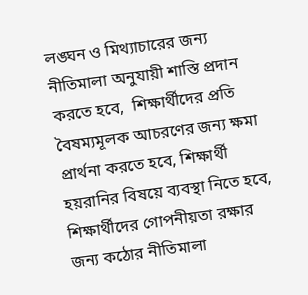লঙ্ঘন ও মিথ্যাচারের জন্য নীতিমালা অনুযায়ী শাস্তি প্রদান করতে হবে,  শিক্ষার্থীদের প্রতি বৈষম্যমূলক আচরণের জন্য ক্ষমা প্রার্থনা করতে হবে, শিক্ষার্থী হয়রানির বিষয়ে ব্যবস্থা নিতে হবে, শিক্ষার্থীদের গোপনীয়তা রক্ষার জন্য কঠোর নীতিমালা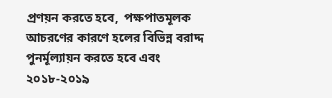প্রণয়ন করতে হবে,  পক্ষপাতমূলক আচরণের কারণে হলের বিভিন্ন বরাদ্দ পুনর্মূল্যায়ন করতে হবে এবং ২০১৮-২০১৯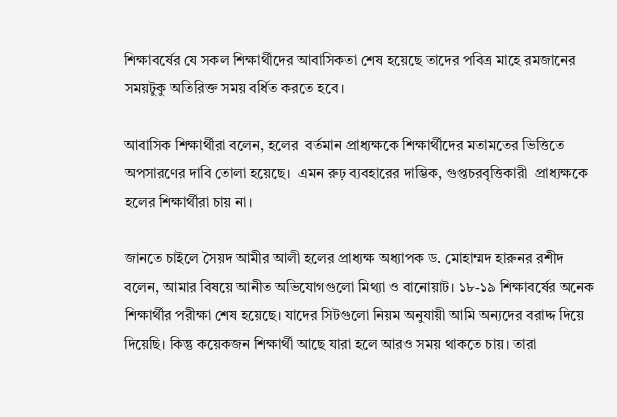শিক্ষাবর্ষের যে সকল শিক্ষার্থীদের আবাসিকতা শেষ হয়েছে তাদের পবিত্র মাহে রমজানের সময়টুকু অতিরিক্ত সময় বর্ধিত করতে হবে।

আবাসিক শিক্ষার্থীরা বলেন, হলের  বর্তমান প্রাধ্যক্ষকে শিক্ষার্থীদের মতামতের ভিত্তিতে অপসারণের দাবি তোলা হয়েছে।  এমন রুঢ় ব্যবহারের দাম্ভিক, গুপ্তচরবৃত্তিকারী  প্রাধ্যক্ষকে হলের শিক্ষার্থীরা চায় না।

জানতে চাইলে সৈয়দ আমীর আলী হলের প্রাধ্যক্ষ অধ্যাপক ড. মোহাম্মদ হারুনর রশীদ বলেন, আমার বিষয়ে আনীত অভিযোগগুলো মিথ্যা ও বানোয়াট। ১৮-১৯ শিক্ষাবর্ষের অনেক শিক্ষার্থীর পরীক্ষা শেষ হয়েছে। যাদের সিটগুলো নিয়ম অনুযায়ী আমি অন্যদের বরাদ্দ দিয়ে দিয়েছি। কিন্তু কয়েকজন শিক্ষার্থী আছে যারা হলে আরও সময় থাকতে চায়। তারা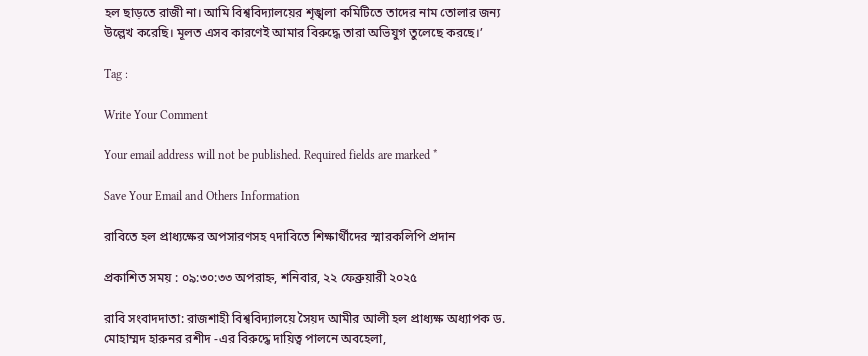হল ছাড়তে রাজী না। আমি বিশ্ববিদ্যালয়ের শৃঙ্খলা কমিটিতে তাদের নাম তোলার জন্য উল্লেখ করেছি। মূলত এসব কারণেই আমার বিরুদ্ধে তারা অভিযুগ তুলেছে করছে।’

Tag :

Write Your Comment

Your email address will not be published. Required fields are marked *

Save Your Email and Others Information

রাবিতে হল প্রাধ্যক্ষের অপসারণসহ ৭দাবিতে শিক্ষার্থীদের স্মারকলিপি প্রদান

প্রকাশিত সময় : ০৯:৩০:৩৩ অপরাহ্ন, শনিবার, ২২ ফেব্রুয়ারী ২০২৫

রাবি সংবাদদাতা: রাজশাহী বিশ্ববিদ্যালয়ে সৈয়দ আমীর আলী হল প্রাধ্যক্ষ অধ্যাপক ড. মোহাম্মদ হারুনর রশীদ -এর বিরুদ্ধে দায়িত্ব পালনে অবহেলা,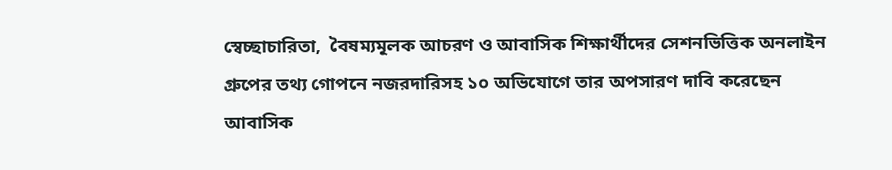স্বেচ্ছাচারিতা,  বৈষম্যমূলক আচরণ ও আবাসিক শিক্ষার্থীদের সেশনভিত্তিক অনলাইন গ্রুপের তথ্য গোপনে নজরদারিসহ ১০ অভিযোগে তার অপসারণ দাবি করেছেন আবাসিক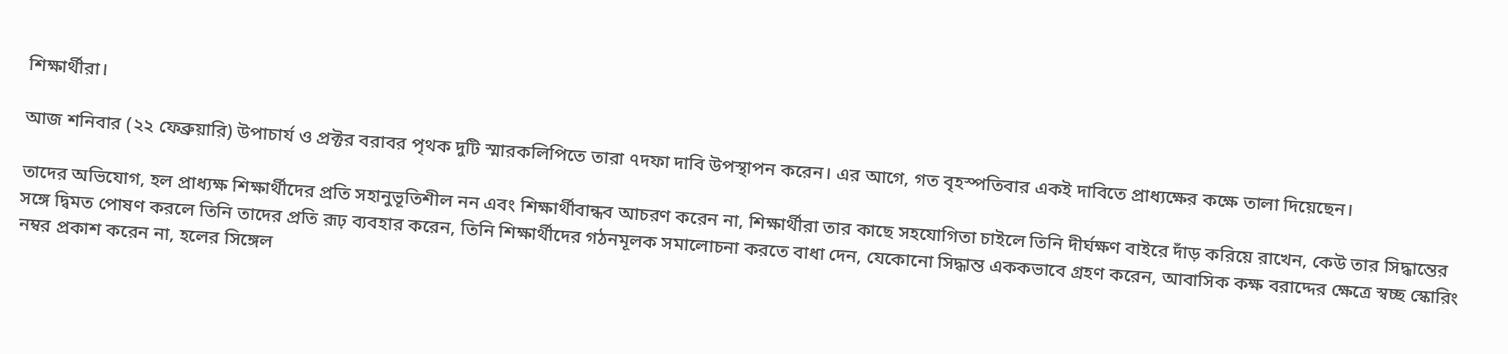শিক্ষার্থীরা।

আজ শনিবার (২২ ফেব্রুয়ারি) উপাচার্য ও প্রক্টর বরাবর পৃথক দুটি স্মারকলিপিতে তারা ৭দফা দাবি উপস্থাপন করেন। এর আগে, গত বৃহস্পতিবার একই দাবিতে প্রাধ্যক্ষের কক্ষে তালা দিয়েছেন।

তাদের অভিযোগ, হল প্রাধ্যক্ষ শিক্ষার্থীদের প্রতি সহানুভূতিশীল নন এবং শিক্ষার্থীবান্ধব আচরণ করেন না, শিক্ষার্থীরা তার কাছে সহযোগিতা চাইলে তিনি দীর্ঘক্ষণ বাইরে দাঁড় করিয়ে রাখেন, কেউ তার সিদ্ধান্তের সঙ্গে দ্বিমত পোষণ করলে তিনি তাদের প্রতি রূঢ় ব্যবহার করেন, তিনি শিক্ষার্থীদের গঠনমূলক সমালোচনা করতে বাধা দেন, যেকোনো সিদ্ধান্ত এককভাবে গ্রহণ করেন, আবাসিক কক্ষ বরাদ্দের ক্ষেত্রে স্বচ্ছ স্কোরিং নম্বর প্রকাশ করেন না, হলের সিঙ্গেল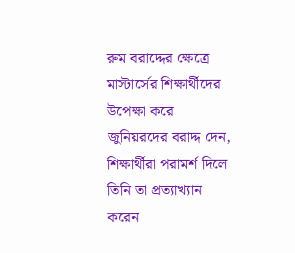রুম বরাদ্দের ক্ষেত্রে মাস্টার্সের শিক্ষার্থীদের উপেক্ষা করে জুনিয়রদের বরাদ্দ দেন, শিক্ষার্থীরা পরামর্শ দিলে তিনি তা প্রত্যাখ্যান করেন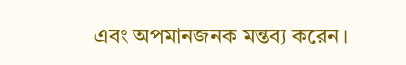এবং অপমানজনক মন্তব্য করেন।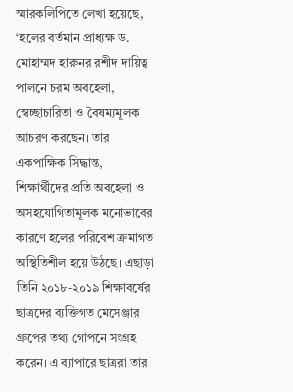স্মারকলিপিতে লেখা হয়েছে, ‘হলের বর্তমান প্রাধ্যক্ষ ড. মোহাম্মদ হারুনর রশীদ দায়িত্ব পালনে চরম অবহেলা, স্বেচ্ছাচারিতা ও বৈষম্যমূলক আচরণ করছেন। তার একপাক্ষিক সিদ্ধান্ত, শিক্ষার্থীদের প্রতি অবহেলা ও অসহযোগিতামূলক মনোভাবের কারণে হলের পরিবেশ ক্রমাগত অস্থিতিশীল হয়ে উঠছে। এছাড়া তিনি ২০১৮-২০১৯ শিক্ষাবর্ষের ছাত্রদের ব্যক্তিগত মেসেঞ্জার গ্রুপের তথ্য গোপনে সংগ্রহ করেন। এ ব্যাপারে ছাত্ররা তার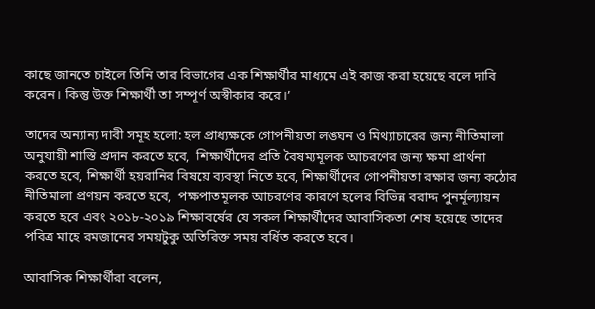কাছে জানতে চাইলে তিনি তার বিভাগের এক শিক্ষার্থীর মাধ্যমে এই কাজ করা হয়েছে বলে দাবি করেন। কিন্তু উক্ত শিক্ষার্থী তা সম্পূর্ণ অস্বীকার করে।’

তাদের অন্যান্য দাবী সমূহ হলো: হল প্রাধ্যক্ষকে গোপনীয়তা লঙ্ঘন ও মিথ্যাচারের জন্য নীতিমালা অনুযায়ী শাস্তি প্রদান করতে হবে,  শিক্ষার্থীদের প্রতি বৈষম্যমূলক আচরণের জন্য ক্ষমা প্রার্থনা করতে হবে, শিক্ষার্থী হয়রানির বিষয়ে ব্যবস্থা নিতে হবে, শিক্ষার্থীদের গোপনীয়তা রক্ষার জন্য কঠোর নীতিমালা প্রণয়ন করতে হবে,  পক্ষপাতমূলক আচরণের কারণে হলের বিভিন্ন বরাদ্দ পুনর্মূল্যায়ন করতে হবে এবং ২০১৮-২০১৯ শিক্ষাবর্ষের যে সকল শিক্ষার্থীদের আবাসিকতা শেষ হয়েছে তাদের পবিত্র মাহে রমজানের সময়টুকু অতিরিক্ত সময় বর্ধিত করতে হবে।

আবাসিক শিক্ষার্থীরা বলেন,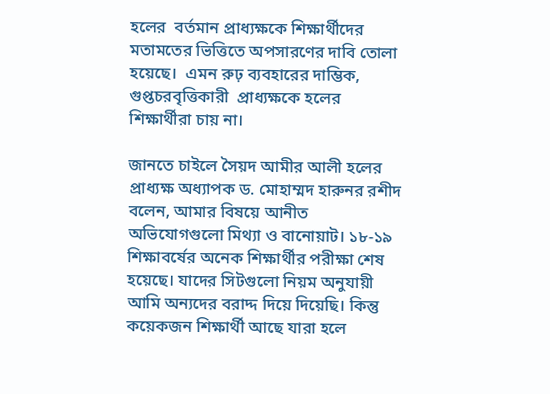হলের  বর্তমান প্রাধ্যক্ষকে শিক্ষার্থীদের মতামতের ভিত্তিতে অপসারণের দাবি তোলা হয়েছে।  এমন রুঢ় ব্যবহারের দাম্ভিক, গুপ্তচরবৃত্তিকারী  প্রাধ্যক্ষকে হলের শিক্ষার্থীরা চায় না।

জানতে চাইলে সৈয়দ আমীর আলী হলের প্রাধ্যক্ষ অধ্যাপক ড. মোহাম্মদ হারুনর রশীদ বলেন, আমার বিষয়ে আনীত অভিযোগগুলো মিথ্যা ও বানোয়াট। ১৮-১৯ শিক্ষাবর্ষের অনেক শিক্ষার্থীর পরীক্ষা শেষ হয়েছে। যাদের সিটগুলো নিয়ম অনুযায়ী আমি অন্যদের বরাদ্দ দিয়ে দিয়েছি। কিন্তু কয়েকজন শিক্ষার্থী আছে যারা হলে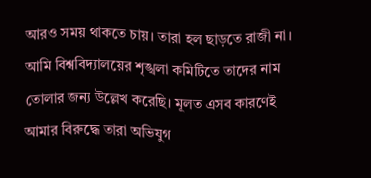আরও সময় থাকতে চায়। তারা হল ছাড়তে রাজী না। আমি বিশ্ববিদ্যালয়ের শৃঙ্খলা কমিটিতে তাদের নাম তোলার জন্য উল্লেখ করেছি। মূলত এসব কারণেই আমার বিরুদ্ধে তারা অভিযুগ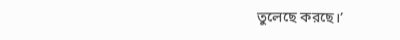তুলেছে করছে।’